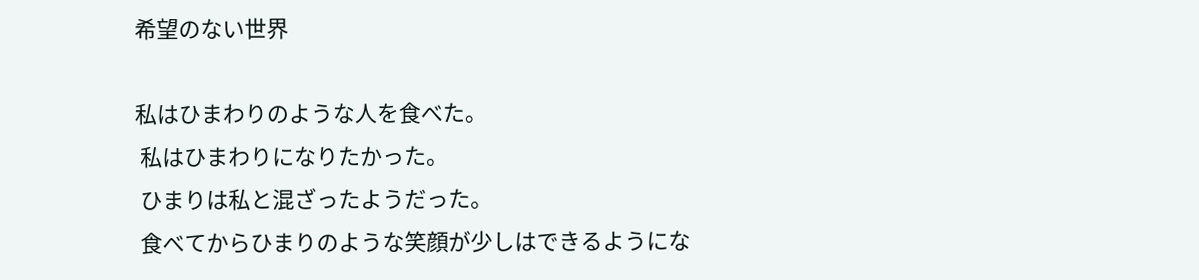希望のない世界

私はひまわりのような人を食べた。
 私はひまわりになりたかった。
 ひまりは私と混ざったようだった。
 食べてからひまりのような笑顔が少しはできるようにな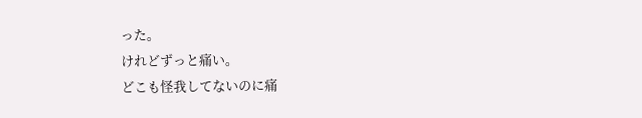った。
けれどずっと痛い。
どこも怪我してないのに痛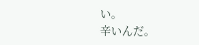い。
辛いんだ。